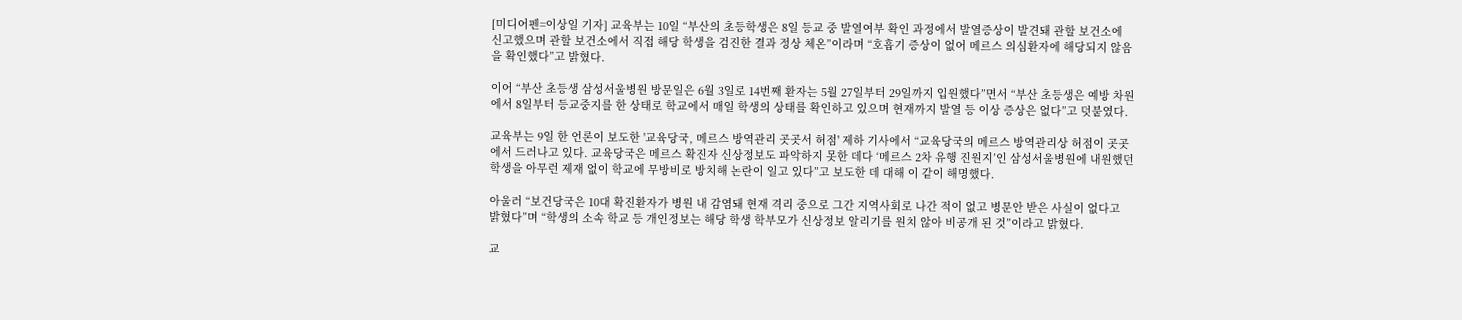[미디어펜=이상일 기자] 교육부는 10일 “부산의 초등학생은 8일 등교 중 발열여부 확인 과정에서 발열증상이 발견돼 관할 보건소에 신고했으며 관할 보건소에서 직접 해당 학생을 검진한 결과 정상 체온”이라며 “호흡기 증상이 없어 메르스 의심환자에 해당되지 않음을 확인했다”고 밝혔다.

이어 “부산 초등생 삼성서울병원 방문일은 6월 3일로 14번째 환자는 5월 27일부터 29일까지 입원했다”면서 “부산 초등생은 예방 차원에서 8일부터 등교중지를 한 상태로 학교에서 매일 학생의 상태를 확인하고 있으며 현재까지 발열 등 이상 증상은 없다”고 덧붙였다.

교육부는 9일 한 언론이 보도한 '교육당국, 메르스 방역관리 곳곳서 허점' 제하 기사에서 “교육당국의 메르스 방역관리상 허점이 곳곳에서 드러나고 있다. 교육당국은 메르스 확진자 신상정보도 파악하지 못한 데다 ‘메르스 2차 유행 진원지’인 삼성서울병원에 내원했던 학생을 아무런 제재 없이 학교에 무방비로 방치해 논란이 일고 있다”고 보도한 데 대해 이 같이 해명했다.

아울러 “보건당국은 10대 확진환자가 병원 내 감염돼 현재 격리 중으로 그간 지역사회로 나간 적이 없고 병문안 받은 사실이 없다고 밝혔다”며 “학생의 소속 학교 등 개인정보는 해당 학생 학부모가 신상정보 알리기를 원치 않아 비공개 된 것”이라고 밝혔다.

교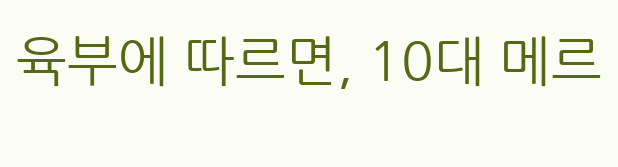육부에 따르면, 10대 메르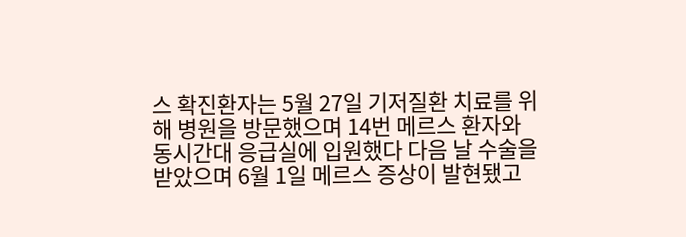스 확진환자는 5월 27일 기저질환 치료를 위해 병원을 방문했으며 14번 메르스 환자와 동시간대 응급실에 입원했다 다음 날 수술을 받았으며 6월 1일 메르스 증상이 발현됐고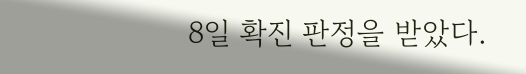8일 확진 판정을 받았다.